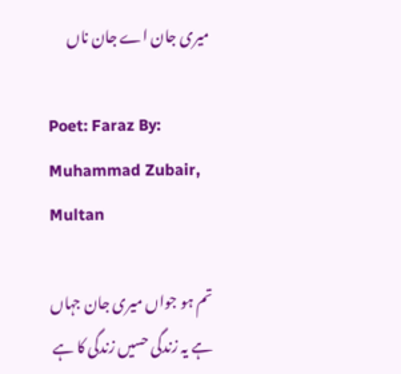میری جان اے جان ناں

Poet: Faraz By: Muhammad Zubair, Multan

تم ہو جواں میری جان جہاں
ہے یہ زندگی حسیں زندگی کا ہے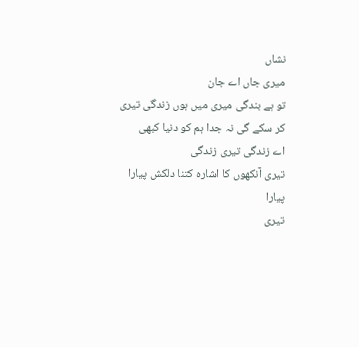نشاں
میری جاں اے جان
تو ہے بندگی میری میں ہوں زندگی تیری
کر سکے گی نہ جدا ہم کو دنیا کبھی
اے زندگی تیری زندگی
تیری آنکھوں کا اشارہ کتنا دلکش پیارا پیارا
تیری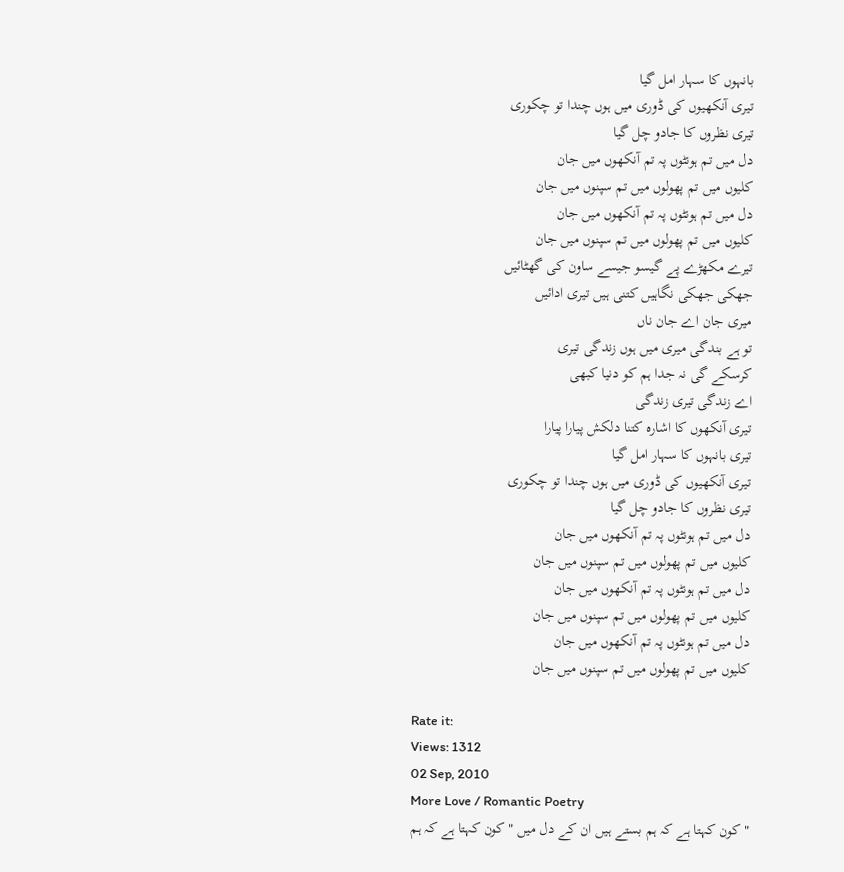بانہوں کا سہار امل گیا
تیری آنکھیوں کی ڈوری میں ہوں چندا تو چکوری
تیری نظروں کا جادو چل گیا
دل میں تم ہونٹوں پہ تم آنکھوں میں جان
کلیوں میں تم پھولوں میں تم سپنوں میں جان
دل میں تم ہونٹوں پہ تم آنکھوں میں جان
کلیوں میں تم پھولوں میں تم سپنوں میں جان
تیرے مکھڑے پے گیسو جیسے ساون کی گھٹائیں
جھکی جھکی نگاہیں کتنی ہیں تیری ادائیں
میری جان اے جان ناں
تو ہے بندگی میری میں ہوں زندگی تیری
کرسکے گی نہ جدا ہم کو دنیا کبھی
اے زندگی تیری زندگی
تیری آنکھوں کا اشارہ کتنا دلکش پیارا پیارا
تیری بانہوں کا سہار امل گیا
تیری آنکھیوں کی ڈوری میں ہوں چندا تو چکوری
تیری نظروں کا جادو چل گیا
دل میں تم ہونٹوں پہ تم آنکھوں میں جان
کلیوں میں تم پھولوں میں تم سپنوں میں جان
دل میں تم ہونٹوں پہ تم آنکھوں میں جان
کلیوں میں تم پھولوں میں تم سپنوں میں جان
دل میں تم ہونٹوں پہ تم آنکھوں میں جان
کلیوں میں تم پھولوں میں تم سپنوں میں جان

Rate it:
Views: 1312
02 Sep, 2010
More Love / Romantic Poetry
" کون کہتا ہے کہ ہم بستے ہیں ان کے دل میں " کون کہتا ہے کہ ہم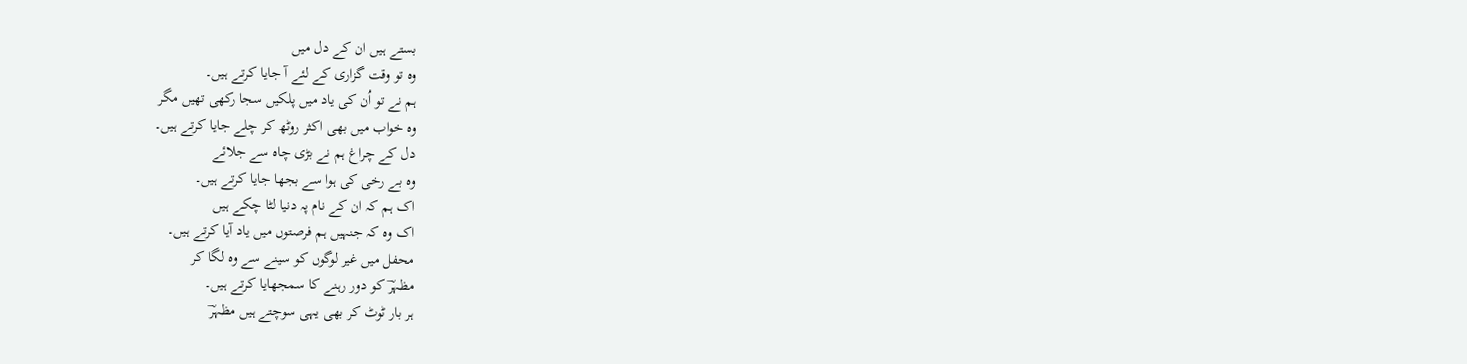بستے ہیں ان کے دل میں
وہ تو وقت گزاری کے لئے آ جایا کرتے ہیں۔
ہم نے تو اُن کی یاد میں پلکیں سجا رکھی تھیں مگر
وہ خواب میں بھی اکثر روٹھ کر چلے جایا کرتے ہیں۔
دل کے چراغ ہم نے بڑی چاہ سے جلائے
وہ بے رخی کی ہوا سے بجھا جایا کرتے ہیں۔
اک ہم کہ ان کے نام پہ دنیا لٹا چکے ہیں
اک وہ کہ جنہیں ہم فرصتوں میں یاد آیا کرتے ہیں۔
محفل میں غیر لوگوں کو سینے سے وہ لگا کر
مظہرؔ کو دور رہنے کا سمجھایا کرتے ہیں۔
ہر بار ٹوٹ کر بھی یہی سوچتے ہیں مظہرؔ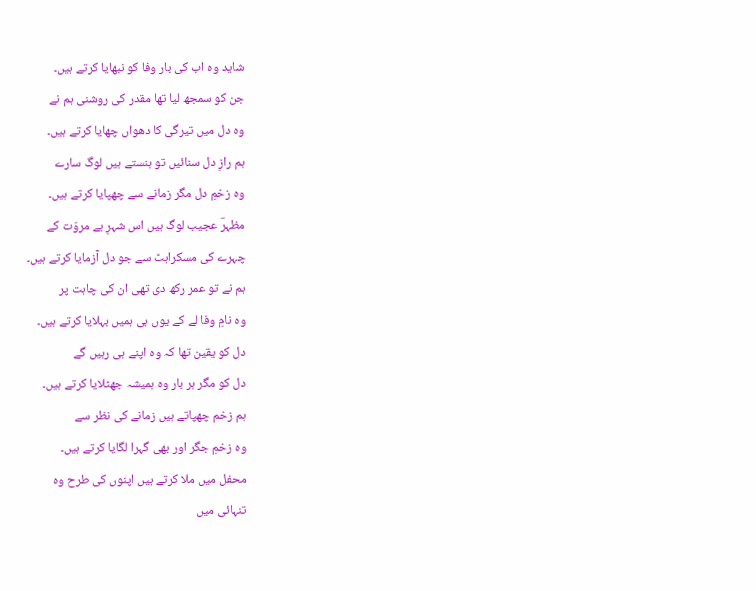شاید وہ اب کی بار وفا کو نبھایا کرتے ہیں۔
جن کو سمجھ لیا تھا مقدر کی روشنی ہم نے
وہ دل میں تیرگی کا دھواں چھایا کرتے ہیں۔
ہم رازِ دل سنائیں تو ہنستے ہیں لوگ سارے
وہ زخمِ دل مگر زمانے سے چھپایا کرتے ہیں۔
مظہرؔ عجیب لوگ ہیں اس شہرِ بے مروّت کے
چہرے کی مسکراہٹ سے جو دل آزمایا کرتے ہیں۔
ہم نے تو عمر رکھ دی تھی ان کی چاہت پر
وہ نامِ وفا لے کے یوں ہی ہمیں بہلایا کرتے ہیں۔
دل کو یقین تھا کہ وہ اپنے ہی رہیں گے
دل کو مگر ہر بار وہ ہمیشہ جھٹلایا کرتے ہیں۔
ہم زخم چھپاتے ہیں زمانے کی نظر سے
وہ زخمِ جگر اور بھی گہرا لگایا کرتے ہیں۔
محفل میں ملا کرتے ہیں اپنوں کی طرح وہ
تنہائی میں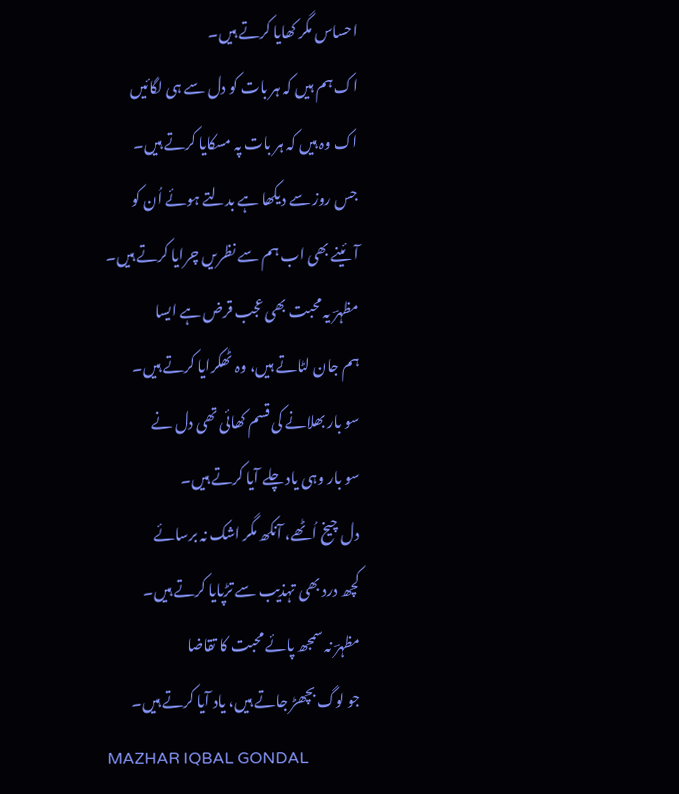احساس مگر کھایا کرتے ہیں۔
اک ہم ہیں کہ ہر بات کو دل سے ہی لگائیں
اک وہ ہیں کہ ہر بات پہ مسکایا کرتے ہیں۔
جس روز سے دیکھا ہے بدلتے ہوئے اُن کو
آئینے بھی اب ہم سے نظریں چرایا کرتے ہیں۔
مظہرؔ یہ محبت بھی عجب قرض ہے ایسا
ہم جان لٹاتے ہیں، وہ ٹھکرایا کرتے ہیں۔
سو بار بھلانے کی قسم کھائی تھی دل نے
سو بار وہی یاد چلے آیا کرتے ہیں۔
دل چیخ اُٹھے، آنکھ مگر اشک نہ برسائے
کچھ درد بھی تہذیب سے تڑپایا کرتے ہیں۔
مظہرؔ نہ سمجھ پائے محبت کا تقاضا
جو لوگ بچھڑ جاتے ہیں، یاد آیا کرتے ہیں۔
MAZHAR IQBAL GONDAL